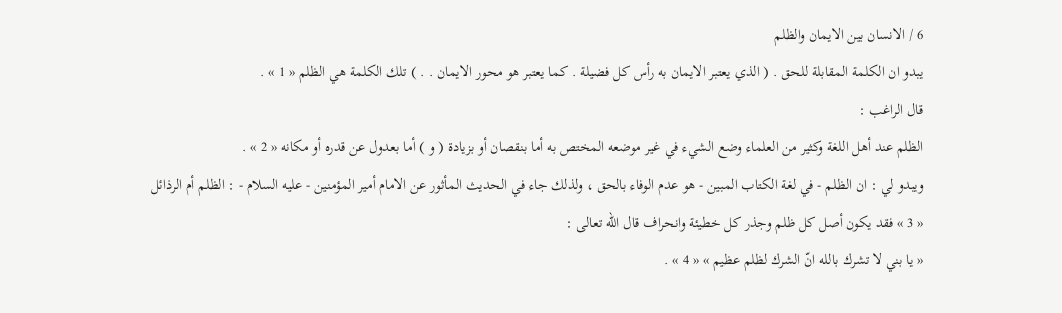6 / الانسان بين الايمان والظلم
يبدو ان الكلمة المقابلة للحق . ( الذي يعتبر الايمان به رأس كل فضيلة . كما يعتبر هو محور الايمان . . ) تلك الكلمة هي الظلم « 1 » .
قال الراغب :
الظلم عند أهل اللغة وكثير من العلماء وضع الشيء في غير موضعه المختص به أما بنقصان أو بزيادة ( و ) أما بعدول عن قدره أو مكانه « 2 » .
ويبدو لي : ان الظلم - في لغة الكتاب المبين - هو عدم الوفاء بالحق ، ولذلك جاء في الحديث المأثور عن الامام أمير المؤمنين - عليه السلام - : الظلم أم الرذائل « 3 » فقد يكون أصل كل ظلم وجذر كل خطيئة وانحراف قال الله تعالى :
« يا بني لا تشرك بالله انّ الشرك لظلم عظيم » « 4 » .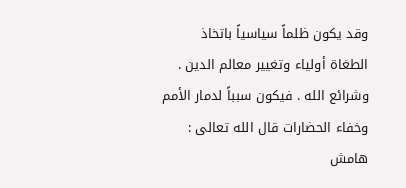وقد يكون ظلماً سياسياً باتخاذ الطغاة أولياء وتغيير معالم الدين . وشرائع الله . فيكون سبباً لدمار الأمم وخفاء الحضارات قال الله تعالى :
هامش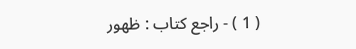( 1 ) - راجع كتاب : ظهور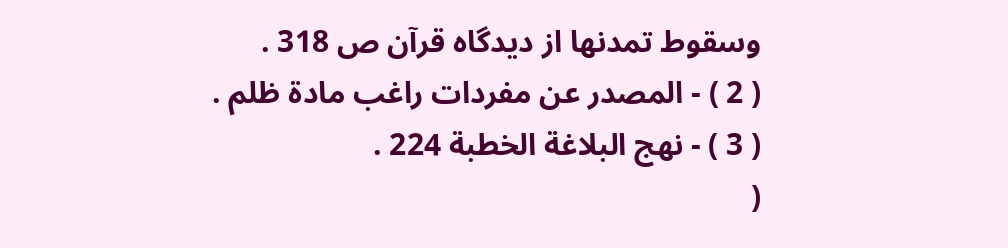وسقوط تمدنها از ديدگاه قرآن ص 318 .
( 2 ) - المصدر عن مفردات راغب مادة ظلم .
( 3 ) - نهج البلاغة الخطبة 224 .
(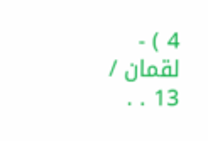4 ) - لقمان / 13 . .